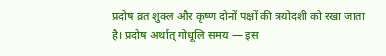प्रदोष व्रत शुक्ल और कृष्ण दोनों पक्षों की त्रयोदशी को रखा जाता है। प्रदोष अर्थात् गोधूलि समय — इस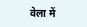वेला में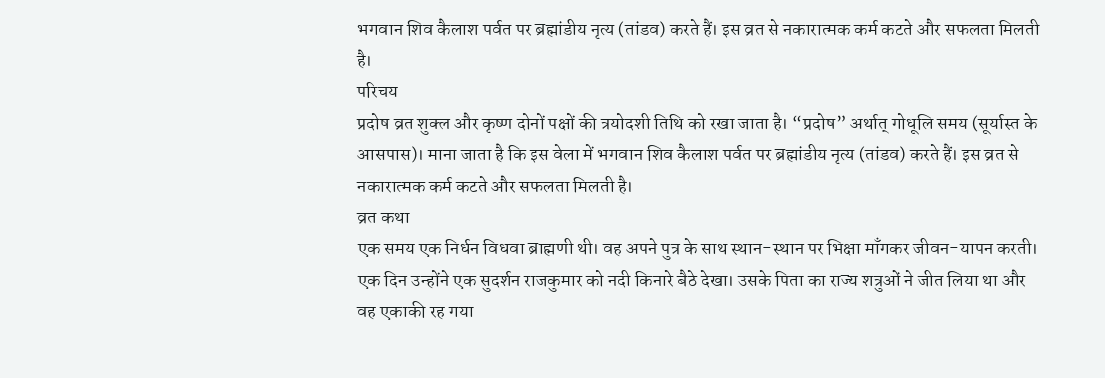भगवान शिव कैलाश पर्वत पर ब्रह्मांडीय नृत्य (तांडव) करते हैं। इस व्रत से नकारात्मक कर्म कटते और सफलता मिलती है।
परिचय
प्रदोष व्रत शुक्ल और कृष्ण दोनों पक्षों की त्रयोदशी तिथि को रखा जाता है। “प्रदोष” अर्थात् गोधूलि समय (सूर्यास्त के आसपास)। माना जाता है कि इस वेला में भगवान शिव कैलाश पर्वत पर ब्रह्मांडीय नृत्य (तांडव) करते हैं। इस व्रत से नकारात्मक कर्म कटते और सफलता मिलती है।
व्रत कथा
एक समय एक निर्धन विधवा ब्राह्मणी थी। वह अपने पुत्र के साथ स्थान-स्थान पर भिक्षा माँगकर जीवन-यापन करती। एक दिन उन्होंने एक सुदर्शन राजकुमार को नदी किनारे बैठे देखा। उसके पिता का राज्य शत्रुओं ने जीत लिया था और वह एकाकी रह गया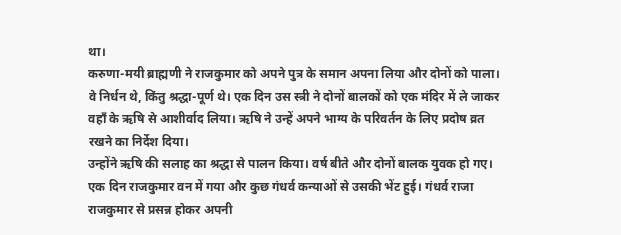था।
करुणा-मयी ब्राह्मणी ने राजकुमार को अपने पुत्र के समान अपना लिया और दोनों को पाला। वे निर्धन थे, किंतु श्रद्धा-पूर्ण थे। एक दिन उस स्त्री ने दोनों बालकों को एक मंदिर में ले जाकर वहाँ के ऋषि से आशीर्वाद लिया। ऋषि ने उन्हें अपने भाग्य के परिवर्तन के लिए प्रदोष व्रत रखने का निर्देश दिया।
उन्होंने ऋषि की सलाह का श्रद्धा से पालन किया। वर्ष बीते और दोनों बालक युवक हो गए। एक दिन राजकुमार वन में गया और कुछ गंधर्व कन्याओं से उसकी भेंट हुई। गंधर्व राजा राजकुमार से प्रसन्न होकर अपनी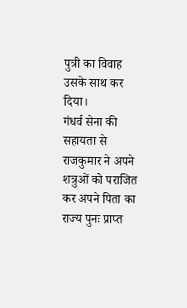पुत्री का विवाह उसके साथ कर दिया।
गंधर्व सेना की सहायता से राजकुमार ने अपने शत्रुओं को पराजित कर अपने पिता का राज्य पुनः प्राप्त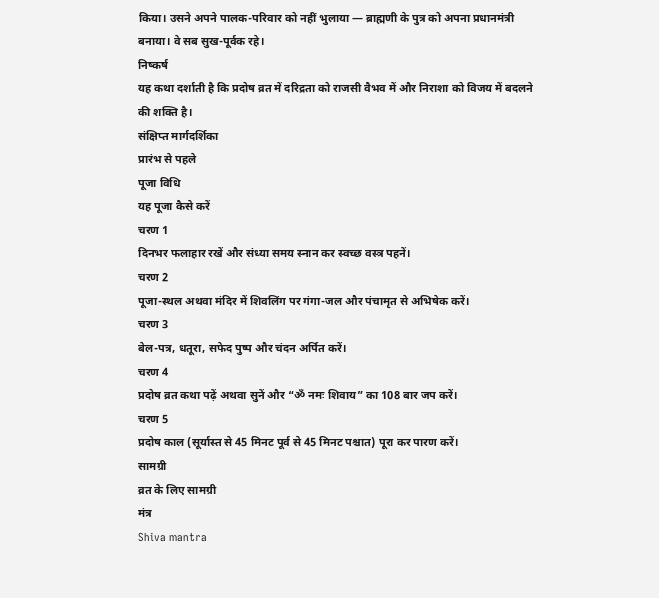किया। उसने अपने पालक-परिवार को नहीं भुलाया — ब्राह्मणी के पुत्र को अपना प्रधानमंत्री बनाया। वे सब सुख-पूर्वक रहे।
निष्कर्ष
यह कथा दर्शाती है कि प्रदोष व्रत में दरिद्रता को राजसी वैभव में और निराशा को विजय में बदलने की शक्ति है।
संक्षिप्त मार्गदर्शिका
प्रारंभ से पहले
पूजा विधि
यह पूजा कैसे करें
चरण 1
दिनभर फलाहार रखें और संध्या समय स्नान कर स्वच्छ वस्त्र पहनें।
चरण 2
पूजा-स्थल अथवा मंदिर में शिवलिंग पर गंगा-जल और पंचामृत से अभिषेक करें।
चरण 3
बेल-पत्र, धतूरा, सफेद पुष्प और चंदन अर्पित करें।
चरण 4
प्रदोष व्रत कथा पढ़ें अथवा सुनें और “ॐ नमः शिवाय” का 108 बार जप करें।
चरण 5
प्रदोष काल (सूर्यास्त से 45 मिनट पूर्व से 45 मिनट पश्चात) पूरा कर पारण करें।
सामग्री
व्रत के लिए सामग्री
मंत्र
Shiva mantra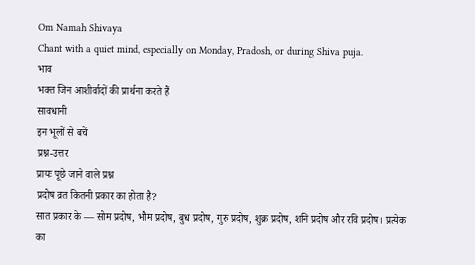Om Namah Shivaya
Chant with a quiet mind, especially on Monday, Pradosh, or during Shiva puja.
भाव
भक्त जिन आशीर्वादों की प्रार्थना करते हैं
सावधानी
इन भूलों से बचें
प्रश्न-उत्तर
प्रायः पूछे जाने वाले प्रश्न
प्रदोष व्रत कितनी प्रकार का होता है?
सात प्रकार के — सोम प्रदोष, भौम प्रदोष, बुध प्रदोष, गुरु प्रदोष, शुक्र प्रदोष, शनि प्रदोष और रवि प्रदोष। प्रत्येक का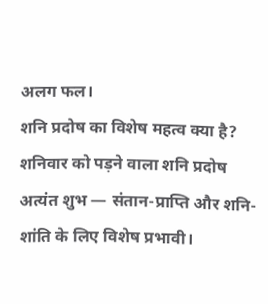अलग फल।
शनि प्रदोष का विशेष महत्व क्या है?
शनिवार को पड़ने वाला शनि प्रदोष अत्यंत शुभ — संतान-प्राप्ति और शनि-शांति के लिए विशेष प्रभावी।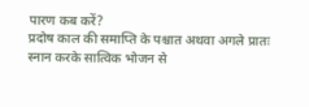पारण कब करें?
प्रदोष काल की समाप्ति के पश्चात अथवा अगले प्रातः स्नान करके सात्विक भोजन से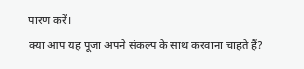पारण करें।
क्या आप यह पूजा अपने संकल्प के साथ करवाना चाहते हैं?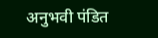अनुभवी पंडित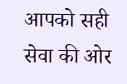आपको सही सेवा की ओर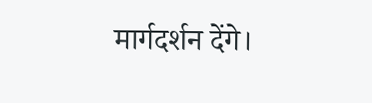मार्गदर्शन देंगे।